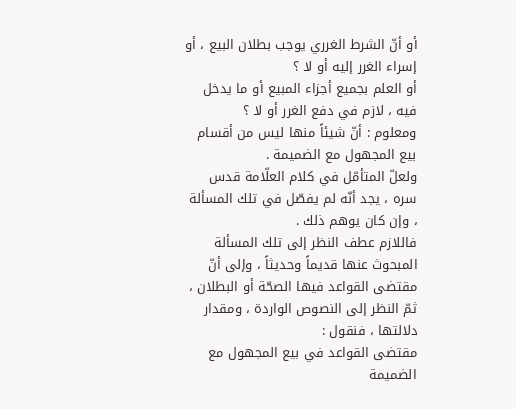أو أنّ الشرط الغرري يوجب بطلان البيع ، أو إسراء الغرر إليه أو لا ؟
أو العلم بجميع أجزاء المبيع أو ما يدخل فيه ، لازم في دفع الغرر أو لا ؟
ومعلوم : أنّ شيئاً منها ليس من أقسام بيع المجهول مع الضميمة .
ولعلّ المتأمّل في كلام العلّامة قدس سره ، يجد أنّه لم يفصّل في تلك المسألة ، وإن كان يوهم ذلك .
فاللازم عطف النظر إلى تلك المسألة المبحوث عنها قديماً وحديثاً ، وإلى أنّ مقتضى القواعد فيها الصحّة أو البطلان ، ثمّ النظر إلى النصوص الواردة ، ومقدار دلالتها ، فنقول :
مقتضى القواعد في بيع المجهول مع الضميمة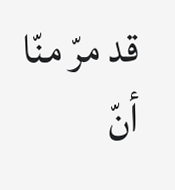قد مرّ منّا أنّ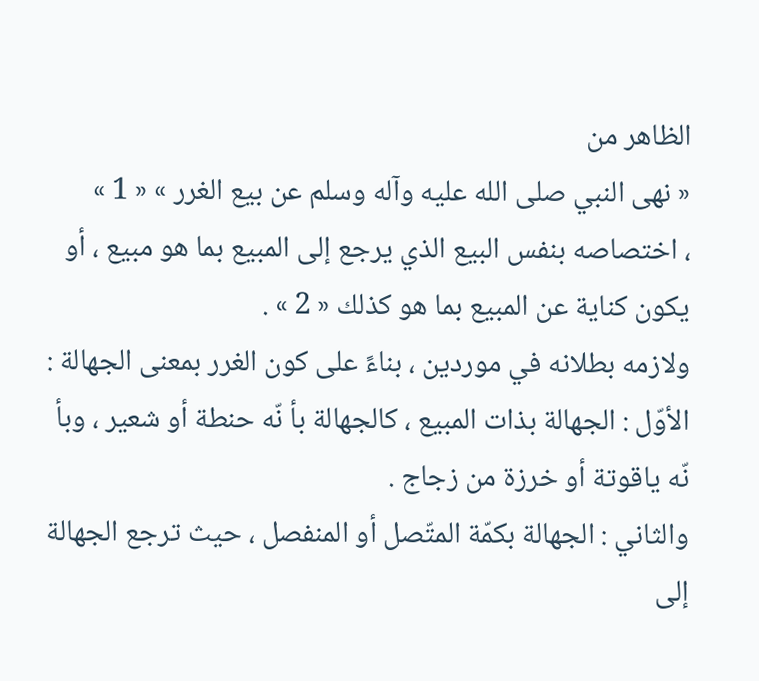الظاهر من
« نهى النبي صلى الله عليه وآله وسلم عن بيع الغرر » « 1 »
، اختصاصه بنفس البيع الذي يرجع إلى المبيع بما هو مبيع ، أو يكون كناية عن المبيع بما هو كذلك « 2 » .
ولازمه بطلانه في موردين ، بناءً على كون الغرر بمعنى الجهالة :
الأوّل : الجهالة بذات المبيع ، كالجهالة بأ نّه حنطة أو شعير ، وبأ نّه ياقوتة أو خرزة من زجاج .
والثاني : الجهالة بكمّة المتّصل أو المنفصل ، حيث ترجع الجهالة إلى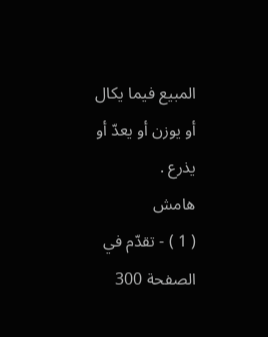المبيع فيما يكال أو يوزن أو يعدّ أو يذرع .
هامش
( 1 ) - تقدّم في الصفحة 300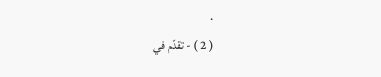.
( 2 ) - تقدّم في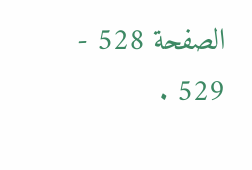الصفحة 528 - 529 .